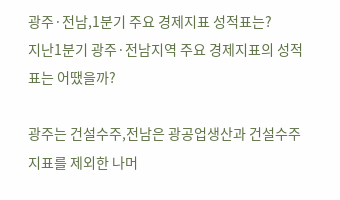광주·전남,1분기 주요 경제지표 성적표는?
지난1분기 광주·전남지역 주요 경제지표의 성적표는 어땠을까?

광주는 건설수주,전남은 광공업생산과 건설수주 지표를 제외한 나머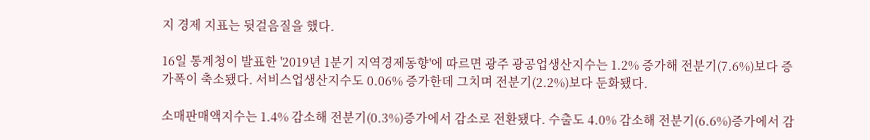지 경제 지표는 뒷걸음질을 했다.

16일 통계청이 발표한 '2019년 1분기 지역경제동향'에 따르면 광주 광공업생산지수는 1.2% 증가해 전분기(7.6%)보다 증가폭이 축소됐다. 서비스업생산지수도 0.06% 증가한데 그치며 전분기(2.2%)보다 둔화됐다.

소매판매액지수는 1.4% 감소해 전분기(0.3%)증가에서 감소로 전환됐다. 수출도 4.0% 감소해 전분기(6.6%)증가에서 감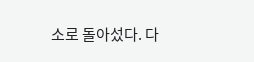소로 돌아섰다. 다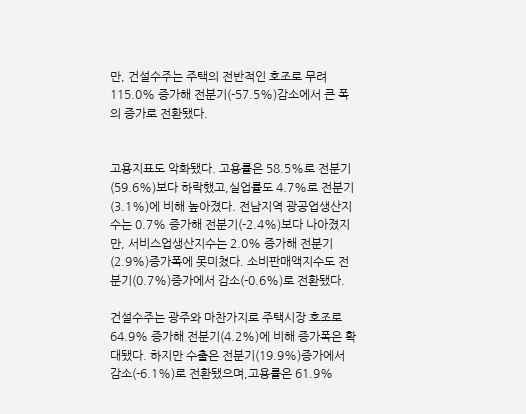만, 건설수주는 주택의 전반적인 호조로 무려 115.0% 증가해 전분기(-57.5%)감소에서 큰 폭의 증가로 전환됐다.


고용지표도 악화됐다. 고용률은 58.5%로 전분기(59.6%)보다 하락했고,실업률도 4.7%로 전분기(3.1%)에 비해 높아졌다. 전남지역 광공업생산지수는 0.7% 증가해 전분기(-2.4%)보다 나아졌지만, 서비스업생산지수는 2.0% 증가해 전분기(2.9%)증가폭에 못미쳤다. 소비판매액지수도 전분기(0.7%)증가에서 감소(-0.6%)로 전환됐다.

건설수주는 광주와 마찬가지로 주택시장 호조로 64.9% 증가해 전분기(4.2%)에 비해 증가폭은 확대됐다. 하지만 수출은 전분기(19.9%)증가에서 감소(-6.1%)로 전환됐으며,고용률은 61.9%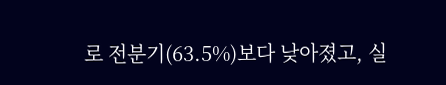로 전분기(63.5%)보다 낮아졌고, 실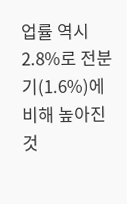업률 역시 2.8%로 전분기(1.6%)에 비해 높아진 것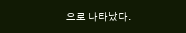으로 나타났다.